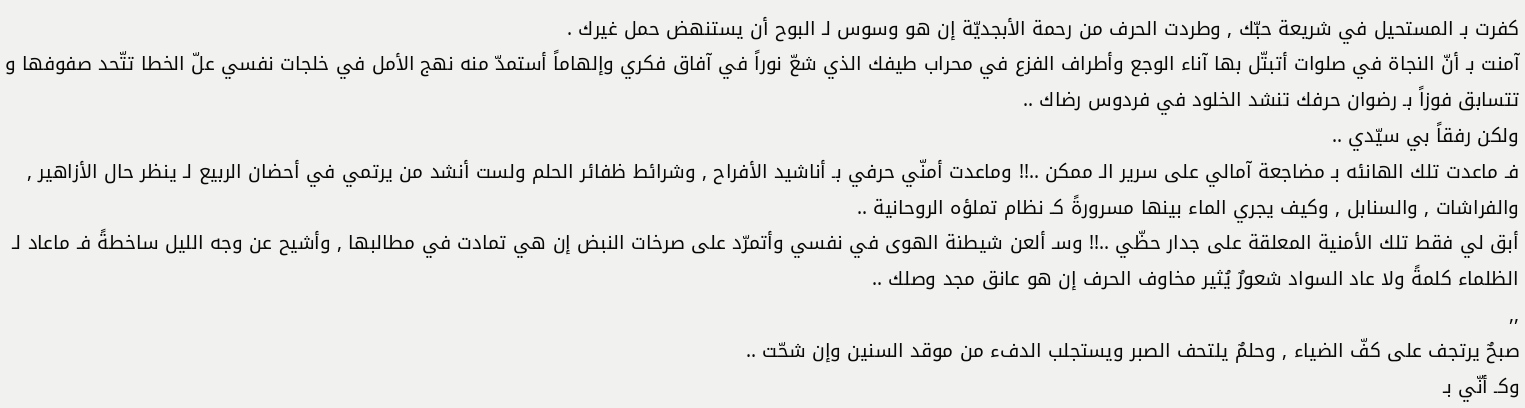كفرت بـ المستحيل في شريعة حبّك , وطردت الحرف من رحمة الأبجديّة إن هو وسوس لـ البوح أن يستنهض حمل غيرك .
آمنت بـ أنّ النجاة في صلوات أتبتّل بها آناء الوجع وأطراف الفزع في محراب طيفك الذي شعّ نوراً في آفاق فكري وإلهاماً أستمدّ منه نهج الأمل في خلجات نفسي علّ الخطا تتّحد صفوفها و تتسابق فوزاً بـ رضوان حرفك تنشد الخلود في فردوس رضاك ..
ولكن رفقاً بي سيّدي ..
فـ ماعدت تلك الهانئه بـ مضاجعة آمالي على سرير الـ ممكن ..!! وماعدت أمنّي حرفي بـ أناشيد الأفراح , وشرائط ظفائر الحلم ولست أنشد من يرتمي في أحضان الربيع لـ ينظر حال الأزاهير , والفراشات , والسنابل , وكيف يجري الماء بينها مسرورةً كـ نظام تملؤه الروحانية ..
أبق لي فقط تلك الأمنية المعلقة على جدار حظّي ..!! وسـ ألعن شيطنة الهوى في نفسي وأتمرّد على صرخات النبض إن هي تمادت في مطالبها , وأشيح عن وجه الليل ساخطةً فـ ماعاد لـ الظلماء كلمةً ولا عاد السواد شعورٌ يُثير مخاوف الحرف إن هو عانق مجد وصلك ..
,,
صبحٌ يرتجف على كفّ الضياء , وحلمٌ يلتحف الصبر ويستجلب الدفء من موقد السنين وإن شحّت ..
وكـ أنّي بـ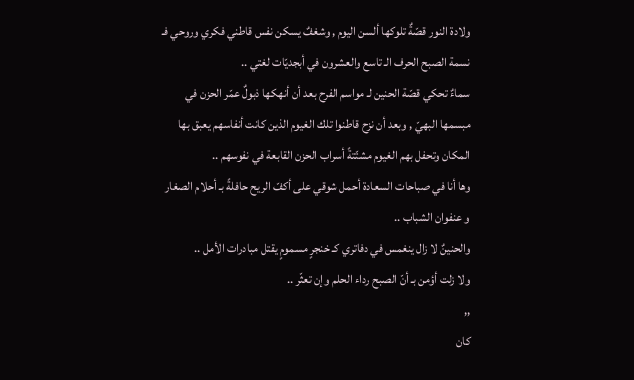ولادة النور قصّةٌ تلوكها ألسن اليوم , وشغفٌ يسكن نفس قاطني فكري وروحي فـ نسمة الصبح الحرف الـ تاسع والعشرون في أبجديّات لغتي ..
سماءٌ تحكي قصّة الحنين لـ مواسم الفرح بعد أن أنهكها ذبولٌ عمّر الحزن في مبسمها البهيّ , وبعد أن نزح قاطنوا تلك الغيوم الذين كانت أنفاسهم يعبق بها المكان وتحفل بهم الغيوم مشتّتةً أسراب الحزن القابعة في نفوسهم ..
وها أنا في صباحات السعادة أحمل شوقي على أكفّ الريح حافلةً بـ أحلام الصغار و عنفوان الشباب ..
والحنينٌ لا زال ينغمس في دفاتري كـ خنجرٍ مسمومٍ يقتل مبادرات الأمل ..
ولا زلت أؤمن بـ أنّ الصبح رداء الحلم وإن تعثّر ..
,,
كان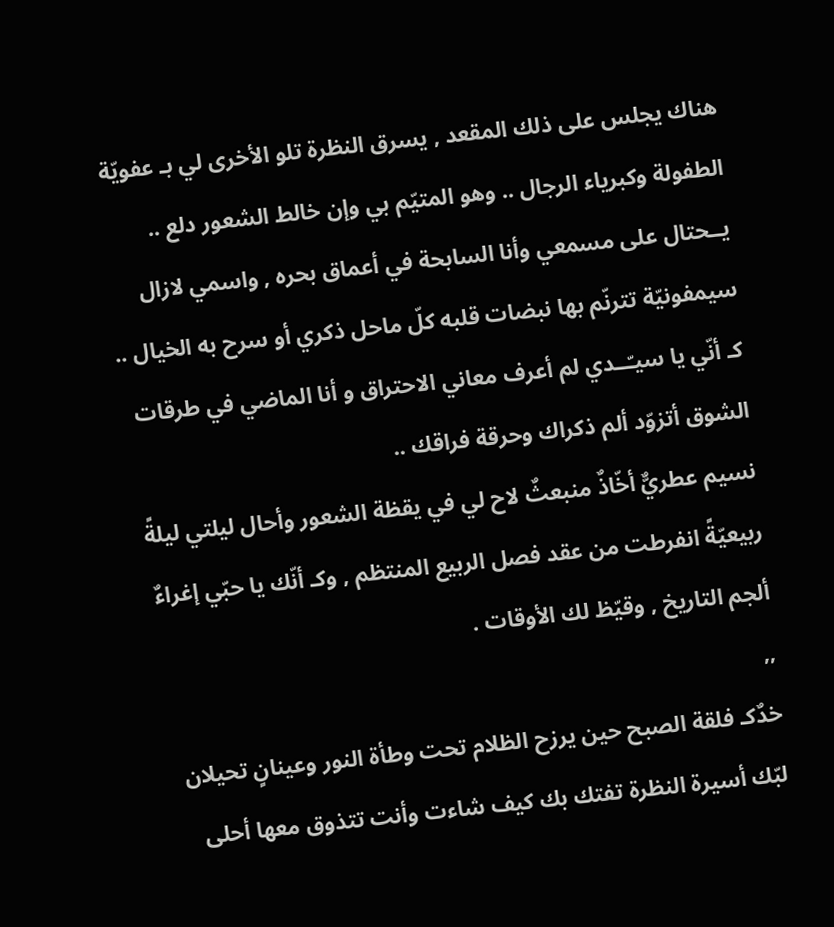هناك يجلس على ذلك المقعد , يسرق النظرة تلو الأخرى لي بـ عفويّة الطفولة وكبرياء الرجال .. وهو المتيّم بي وإن خالط الشعور دلع ..
يــحتال على مسمعي وأنا السابحة في أعماق بحره , واسمي لازال سيمفونيّة تترنّم بها نبضات قلبه كلّ ماحل ذكري أو سرح به الخيال ..
كـ أنّي يا سيـّــدي لم أعرف معاني الاحتراق و أنا الماضي في طرقات الشوق أتزوّد ألم ذكراك وحرقة فراقك ..
نسيم عطريٌّ أخّاذٌ منبعثٌ لاح لي في يقظة الشعور وأحال ليلتي ليلةً ربيعيّةً انفرطت من عقد فصل الربيع المنتظم , وكـ أنّك يا حبّي إغراءٌ ألجم التاريخ , وقيّظ لك الأوقات .
,,
خدٌكـ فلقة الصبح حين يرزح الظلام تحت وطأة النور وعينانٍ تحيلان لبّك أسيرة النظرة تفتك بك كيف شاءت وأنت تتذوق معها أحلى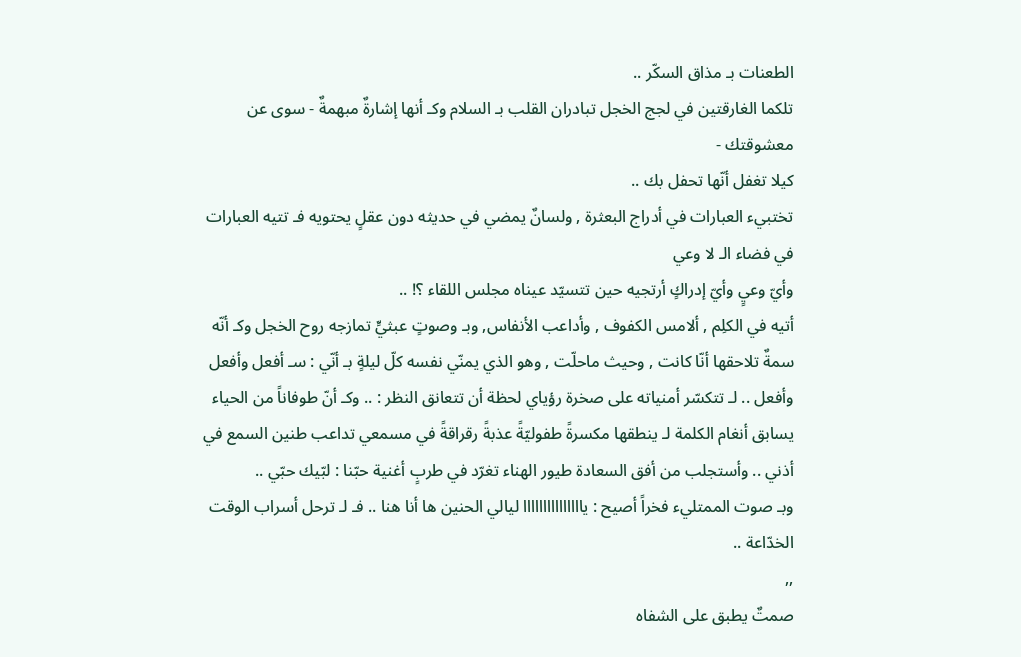الطعنات بـ مذاق السكّر ..
تلكما الغارقتين في لجج الخجل تبادران القلب بـ السلام وكـ أنها إشارةٌ مبهمةٌ - سوى عن معشوقتك -
كيلا تغفل أنّها تحفل بك ..
تختبيء العبارات في أدراج البعثرة , ولسانٌ يمضي في حديثه دون عقلٍ يحتويه فـ تتيه العبارات في فضاء الـ لا وعي
وأيّ وعيٍ وأيّ إدراكٍ أرتجيه حين تتسيّد عيناه مجلس اللقاء ؟! ..
أتيه في الكلِم , ألامس الكفوف , وأداعب الأنفاس, وبـ وصوتٍ عبثيٍّ تمازجه روح الخجل وكـ أنّه سمةٌ تلاحقها أنّا كانت , وحيث ماحلّت , وهو الذي يمنّي نفسه كلّ ليلةٍ بـ أنّي : سـ أفعل وأفعل وأفعل .. لـ تتكسّر أمنياته على صخرة رؤياي لحظة أن تتعانق النظر : .. وكـ أنّ طوفاناً من الحياء يسابق أنغام الكلمة لـ ينطقها مكسرةً طفوليّةً عذبةً رقراقةً في مسمعي تداعب طنين السمع في أذني .. وأستجلب من أفق السعادة طيور الهناء تغرّد في طربٍ أغنية حبّنا : لبّيك حبّي ..
وبـ صوت الممتليء فخراً أصيح : يااااااااااااااا ليالي الحنين ها أنا هنا .. فـ لـ ترحل أسراب الوقت الخدّاعة ..
,,
صمتٌ يطبق على الشفاه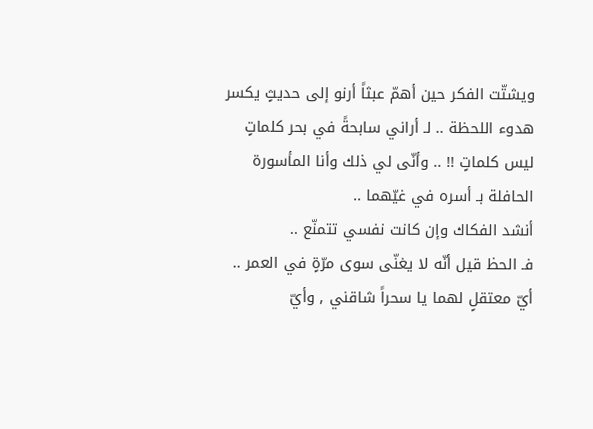ويشتّت الفكر حين أهمّ عبثاً أرنو إلى حديثٍ يكسر هدوء اللحظة .. لـ أراني سابحةً في بحر كلماتٍ ليس كلماتٍ !! .. وأنّى لي ذلك وأنا المأسورة الحافلة بـ أسره في غيّهما ..
أنشد الفكاك وإن كانت نفسي تتمنّع ..
فـ الحظ قيل أنّه لا يغنّى سوى مرّةٍ في العمر ..
أيّ معتقلٍ لهما يا سحراً شاقني , وأيّ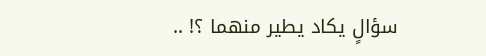سؤالٍ يكاد يطير منهما ؟! ..